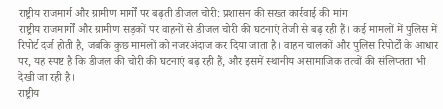राष्ट्रीय राजमार्ग और ग्रामीण मार्गों पर बढ़ती डीजल चोरी: प्रशासन की सख्त कार्रवाई की मांग
राष्ट्रीय राजमार्गों और ग्रामीण सड़कों पर वाहनों से डीजल चोरी की घटनाएं तेजी से बढ़ रही हैं। कई मामलों में पुलिस में रिपोर्ट दर्ज होती है, जबकि कुछ मामलों को नजरअंदाज कर दिया जाता है। वाहन चालकों और पुलिस रिपोर्टों के आधार पर, यह स्पष्ट है कि डीजल की चोरी की घटनाएं बढ़ रही हैं, और इसमें स्थानीय असामाजिक तत्वों की संलिप्तता भी देखी जा रही है।
राष्ट्रीय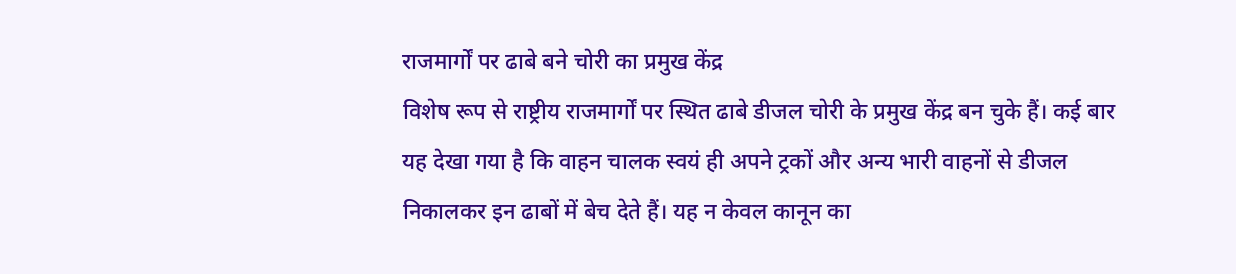राजमार्गों पर ढाबे बने चोरी का प्रमुख केंद्र
विशेष रूप से राष्ट्रीय राजमार्गों पर स्थित ढाबे डीजल चोरी के प्रमुख केंद्र बन चुके हैं। कई बार यह देखा गया है कि वाहन चालक स्वयं ही अपने ट्रकों और अन्य भारी वाहनों से डीजल निकालकर इन ढाबों में बेच देते हैं। यह न केवल कानून का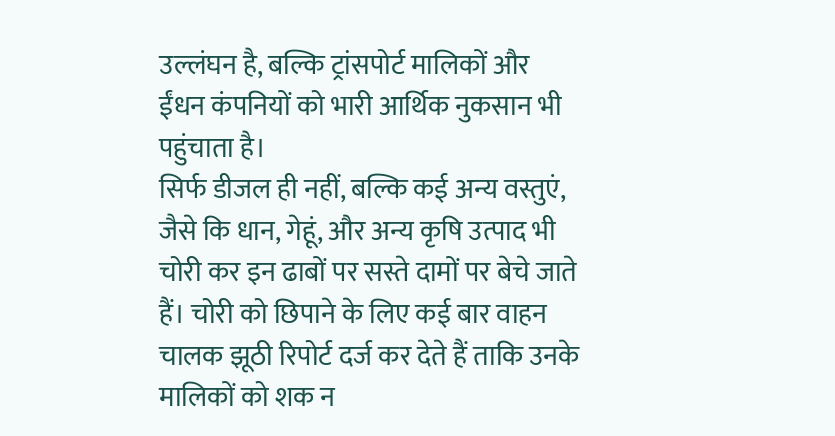उल्लंघन है, बल्कि ट्रांसपोर्ट मालिकों और ईंधन कंपनियों को भारी आर्थिक नुकसान भी पहुंचाता है।
सिर्फ डीजल ही नहीं, बल्कि कई अन्य वस्तुएं, जैसे कि धान, गेहूं, और अन्य कृषि उत्पाद भी चोरी कर इन ढाबों पर सस्ते दामों पर बेचे जाते हैं। चोरी को छिपाने के लिए कई बार वाहन चालक झूठी रिपोर्ट दर्ज कर देते हैं ताकि उनके मालिकों को शक न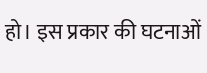हो। इस प्रकार की घटनाओं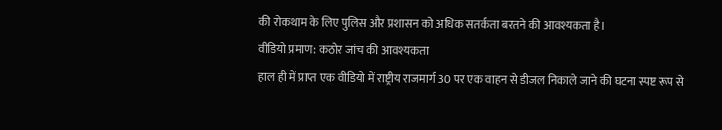की रोकथाम के लिए पुलिस और प्रशासन को अधिक सतर्कता बरतने की आवश्यकता है।
वीडियो प्रमाण: कठोर जांच की आवश्यकता
हाल ही में प्राप्त एक वीडियो में राष्ट्रीय राजमार्ग 30 पर एक वाहन से डीजल निकाले जाने की घटना स्पष्ट रूप से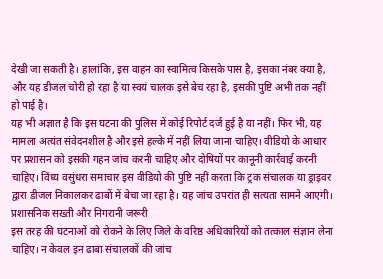देखी जा सकती है। हालांकि, इस वाहन का स्वामित्व किसके पास है, इसका नंबर क्या है, और यह डीजल चोरी हो रहा है या स्वयं चालक इसे बेच रहा है, इसकी पुष्टि अभी तक नहीं हो पाई है।
यह भी अज्ञात है कि इस घटना की पुलिस में कोई रिपोर्ट दर्ज हुई है या नहीं। फिर भी, यह मामला अत्यंत संवेदनशील है और इसे हल्के में नहीं लिया जाना चाहिए। वीडियो के आधार पर प्रशासन को इसकी गहन जांच करनी चाहिए और दोषियों पर कानूनी कार्रवाई करनी चाहिए। विंध्य वसुंधरा समाचार इस वीडियो की पुष्टि नहीं करता कि ट्रक संचालक या ड्राइवर द्वारा डीजल निकालकर ढाबों में बेचा जा रहा है। यह जांच उपरांत ही सत्यता सामने आएगी।
प्रशासनिक सख्ती और निगरानी जरूरी
इस तरह की घटनाओं को रोकने के लिए जिले के वरिष्ठ अधिकारियों को तत्काल संज्ञान लेना चाहिए। न केवल इन ढाबा संचालकों की जांच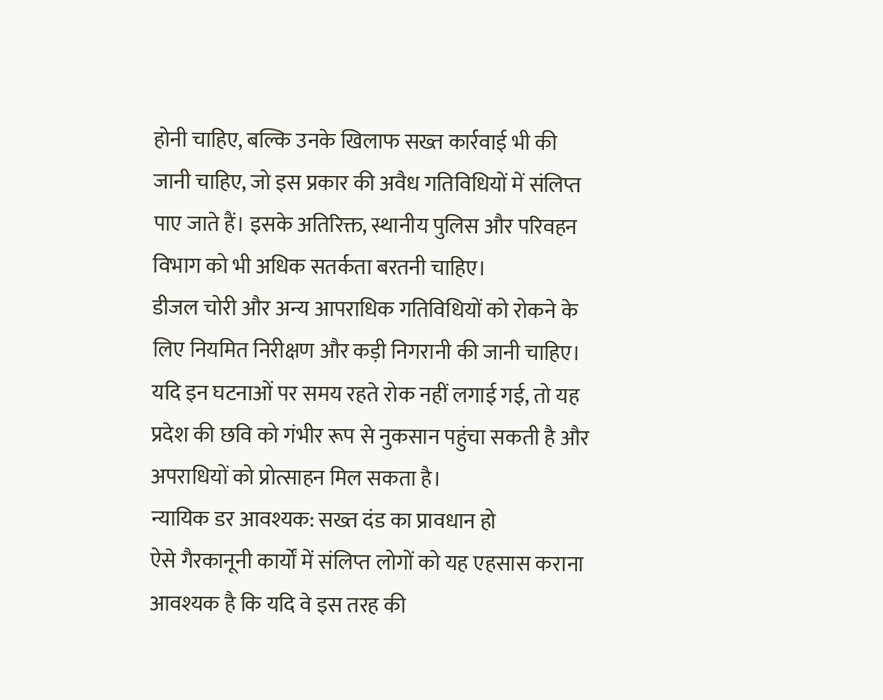होनी चाहिए, बल्कि उनके खिलाफ सख्त कार्रवाई भी की जानी चाहिए, जो इस प्रकार की अवैध गतिविधियों में संलिप्त पाए जाते हैं। इसके अतिरिक्त, स्थानीय पुलिस और परिवहन विभाग को भी अधिक सतर्कता बरतनी चाहिए।
डीजल चोरी और अन्य आपराधिक गतिविधियों को रोकने के लिए नियमित निरीक्षण और कड़ी निगरानी की जानी चाहिए। यदि इन घटनाओं पर समय रहते रोक नहीं लगाई गई, तो यह प्रदेश की छवि को गंभीर रूप से नुकसान पहुंचा सकती है और अपराधियों को प्रोत्साहन मिल सकता है।
न्यायिक डर आवश्यक: सख्त दंड का प्रावधान हो
ऐसे गैरकानूनी कार्यों में संलिप्त लोगों को यह एहसास कराना आवश्यक है कि यदि वे इस तरह की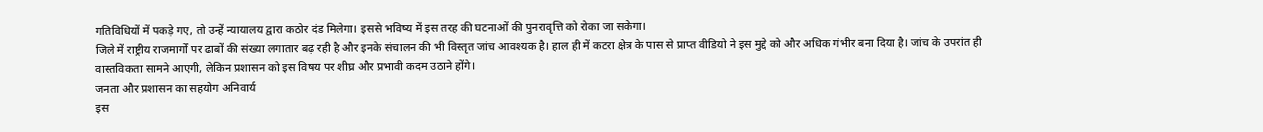गतिविधियों में पकड़े गए, तो उन्हें न्यायालय द्वारा कठोर दंड मिलेगा। इससे भविष्य में इस तरह की घटनाओं की पुनरावृत्ति को रोका जा सकेगा।
जिले में राष्ट्रीय राजमार्गों पर ढाबों की संख्या लगातार बढ़ रही है और इनके संचालन की भी विस्तृत जांच आवश्यक है। हाल ही में कटरा क्षेत्र के पास से प्राप्त वीडियो ने इस मुद्दे को और अधिक गंभीर बना दिया है। जांच के उपरांत ही वास्तविकता सामने आएगी, लेकिन प्रशासन को इस विषय पर शीघ्र और प्रभावी कदम उठाने होंगे।
जनता और प्रशासन का सहयोग अनिवार्य
इस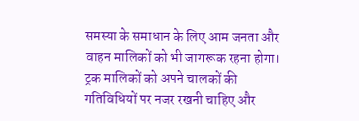समस्या के समाधान के लिए आम जनता और वाहन मालिकों को भी जागरूक रहना होगा। ट्रक मालिकों को अपने चालकों की गतिविधियों पर नजर रखनी चाहिए और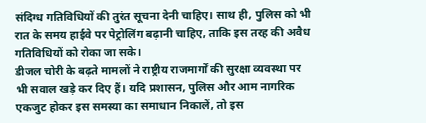संदिग्ध गतिविधियों की तुरंत सूचना देनी चाहिए। साथ ही, पुलिस को भी रात के समय हाईवे पर पेट्रोलिंग बढ़ानी चाहिए, ताकि इस तरह की अवैध गतिविधियों को रोका जा सके।
डीजल चोरी के बढ़ते मामलों ने राष्ट्रीय राजमार्गों की सुरक्षा व्यवस्था पर भी सवाल खड़े कर दिए हैं। यदि प्रशासन, पुलिस और आम नागरिक एकजुट होकर इस समस्या का समाधान निकालें, तो इस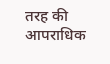तरह की आपराधिक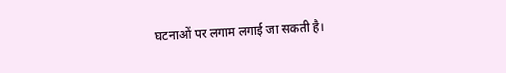घटनाओं पर लगाम लगाई जा सकती है।